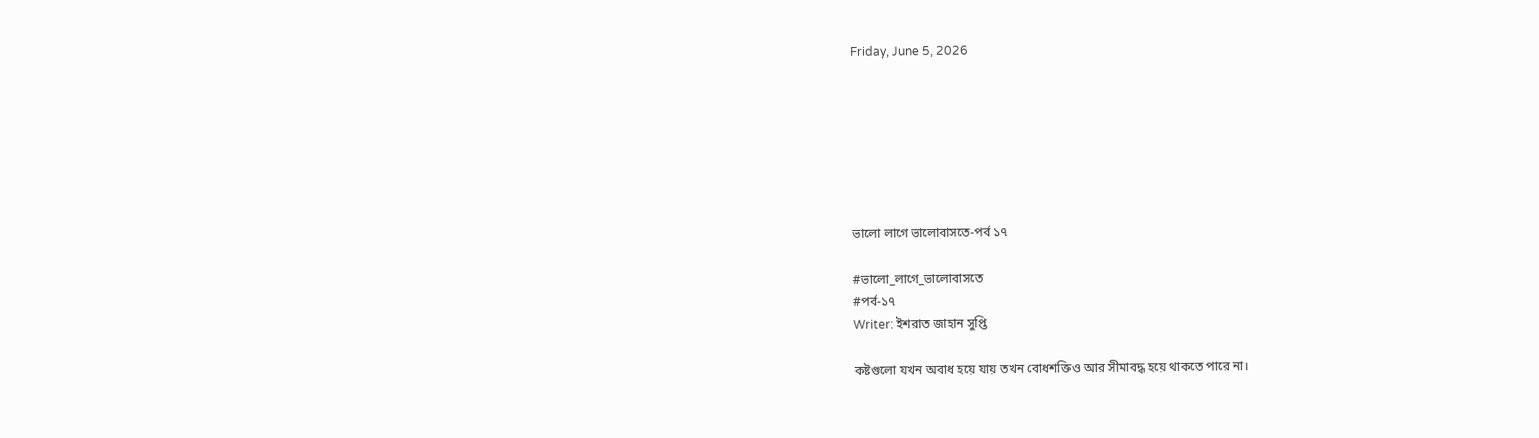Friday, June 5, 2026







ভালো লাগে ভালোবাসতে-পর্ব ১৭

#ভালো_লাগে_ভালোবাসতে
#পর্ব-১৭
Writer: ইশরাত জাহান সুপ্তি

কষ্টগুলো যখন অবাধ হয়ে যায় তখন বোধশক্তিও আর সীমাবদ্ধ হয়ে থাকতে পারে না।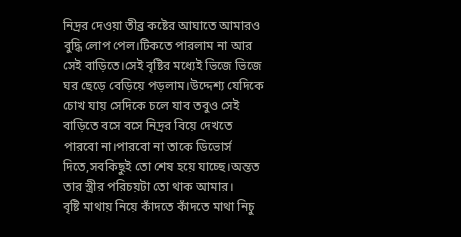নিদ্রর দেওয়া তীব্র কষ্টের আঘাতে আমারও বুদ্ধি লোপ পেল।টিকতে পারলাম না আর সেই বাড়িতে।সেই বৃষ্টির মধ্যেই ভিজে ভিজে ঘর ছেড়ে বেড়িয়ে পড়লাম।উদ্দেশ্য যেদিকে চোখ যায় সেদিকে চলে যাব তবুও সেই বাড়িতে বসে বসে নিদ্রর বিয়ে দেখতে পারবো না।পারবো না তাকে ডিভোর্স দিতে,সবকিছুই তো শেষ হয়ে যাচ্ছে।অন্তত তার স্ত্রীর পরিচয়টা তো থাক আমার।
বৃষ্টি মাথায় নিয়ে কাঁদতে কাঁদতে মাথা নিচু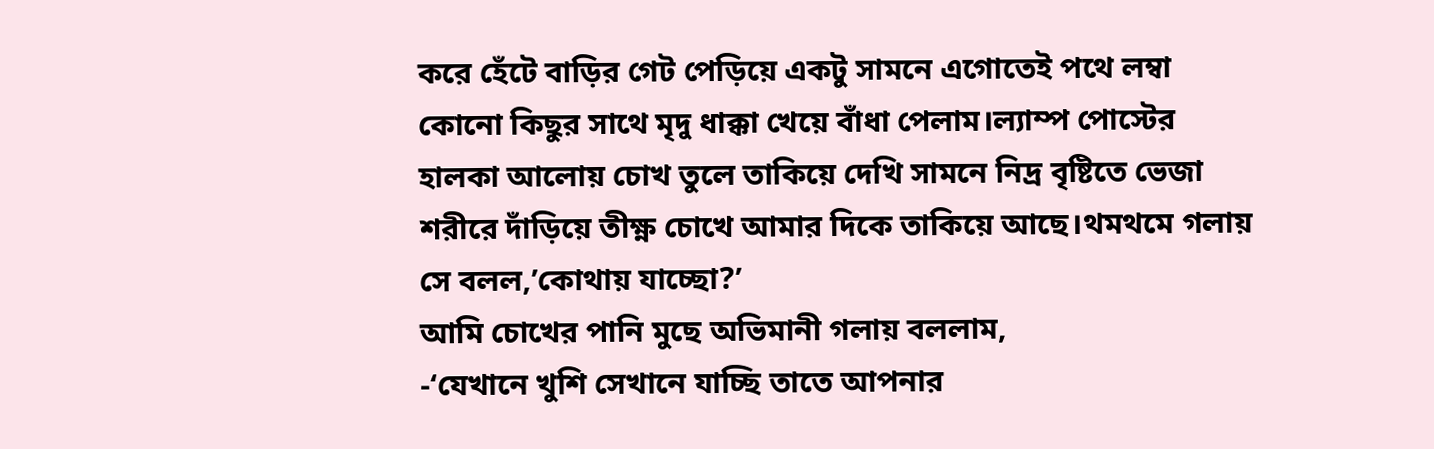করে হেঁটে বাড়ির গেট পেড়িয়ে একটু সামনে এগোতেই পথে লম্বা কোনো কিছুর সাথে মৃদু ধাক্কা খেয়ে বাঁধা পেলাম।ল্যাম্প পোস্টের হালকা আলোয় চোখ তুলে তাকিয়ে দেখি সামনে নিদ্র বৃষ্টিতে ভেজা শরীরে দাঁড়িয়ে তীক্ষ্ণ চোখে আমার দিকে তাকিয়ে আছে।থমথমে গলায় সে বলল,’কোথায় যাচ্ছো?’
আমি চোখের পানি মুছে অভিমানী গলায় বললাম,
-‘যেখানে খুশি সেখানে যাচ্ছি তাতে আপনার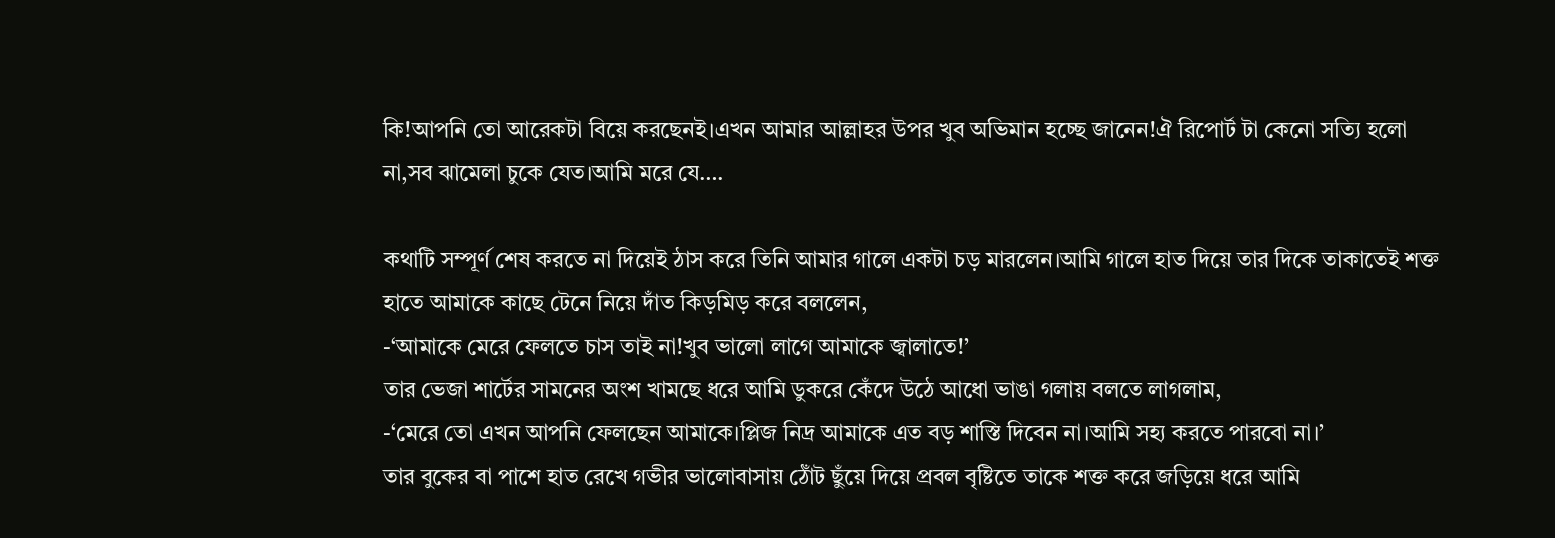কি!আপনি তো আরেকটা বিয়ে করছেনই।এখন আমার আল্লাহর উপর খুব অভিমান হচ্ছে জানেন!ঐ রিপোর্ট টা কেনো সত্যি হলো না,সব ঝামেলা চুকে যেত।আমি মরে যে….

কথাটি সম্পূর্ণ শেষ করতে না দিয়েই ঠাস করে তিনি আমার গালে একটা চড় মারলেন।আমি গালে হাত দিয়ে তার দিকে তাকাতেই শক্ত হাতে আমাকে কাছে টেনে নিয়ে দাঁত কিড়মিড় করে বললেন,
-‘আমাকে মেরে ফেলতে চাস তাই না!খুব ভালো লাগে আমাকে জ্বালাতে!’
তার ভেজা শার্টের সামনের অংশ খামছে ধরে আমি ডুকরে কেঁদে উঠে আধো ভাঙা গলায় বলতে লাগলাম,
-‘মেরে তো এখন আপনি ফেলছেন আমাকে।প্লিজ নিদ্র আমাকে এত বড় শাস্তি দিবেন না।আমি সহ্য করতে পারবো না।’
তার বুকের বা পাশে হাত রেখে গভীর ভালোবাসায় ঠোঁট ছুঁয়ে দিয়ে প্রবল বৃষ্টিতে তাকে শক্ত করে জড়িয়ে ধরে আমি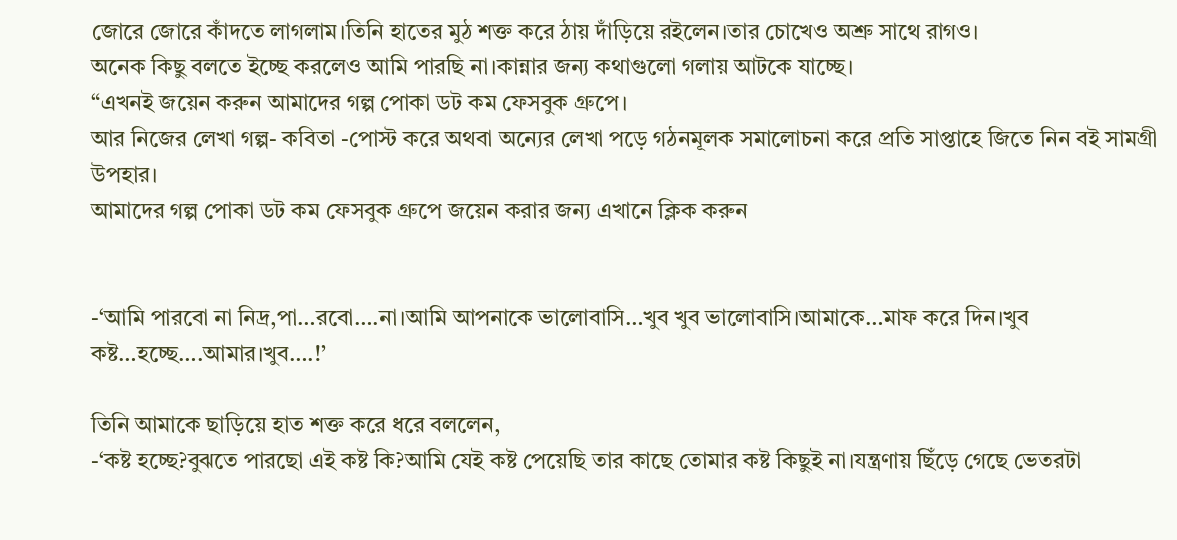জোরে জোরে কাঁদতে লাগলাম।তিনি হাতের মুঠ শক্ত করে ঠায় দাঁড়িয়ে রইলেন।তার চোখেও অশ্রু সাথে রাগও।
অনেক কিছু বলতে ইচ্ছে করলেও আমি পারছি না।কান্নার জন্য কথাগুলো গলায় আটকে যাচ্ছে।
“এখনই জয়েন করুন আমাদের গল্প পোকা ডট কম ফেসবুক গ্রুপে।
আর নিজের লেখা গল্প- কবিতা -পোস্ট করে অথবা অন্যের লেখা পড়ে গঠনমূলক সমালোচনা করে প্রতি সাপ্তাহে জিতে নিন বই সামগ্রী উপহার।
আমাদের গল্প পোকা ডট কম ফেসবুক গ্রুপে জয়েন করার জন্য এখানে ক্লিক করুন


-‘আমি পারবো না নিদ্র,পা…রবো….না।আমি আপনাকে ভালোবাসি…খুব খুব ভালোবাসি।আমাকে…মাফ করে দিন।খুব কষ্ট…হচ্ছে….আমার।খুব….!’

তিনি আমাকে ছাড়িয়ে হাত শক্ত করে ধরে বললেন,
-‘কষ্ট হচ্ছে?বুঝতে পারছো এই কষ্ট কি?আমি যেই কষ্ট পেয়েছি তার কাছে তোমার কষ্ট কিছুই না।যন্ত্রণায় ছিঁড়ে গেছে ভেতরটা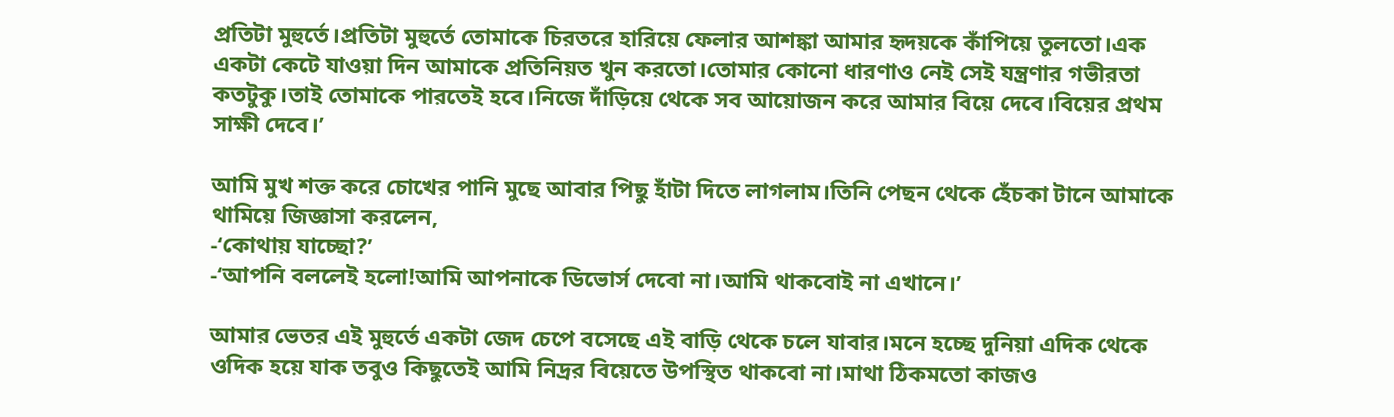প্রতিটা মুহুর্তে।প্রতিটা মুহুর্তে তোমাকে চিরতরে হারিয়ে ফেলার আশঙ্কা আমার হৃদয়কে কাঁপিয়ে তুলতো।এক একটা কেটে যাওয়া দিন আমাকে প্রতিনিয়ত খুন করতো।তোমার কোনো ধারণাও নেই সেই যন্ত্রণার গভীরতা কতটুকু।তাই তোমাকে পারতেই হবে।নিজে দাঁড়িয়ে থেকে সব আয়োজন করে আমার বিয়ে দেবে।বিয়ের প্রথম সাক্ষী দেবে।’

আমি মুখ শক্ত করে চোখের পানি মুছে আবার পিছু হাঁটা দিতে লাগলাম।তিনি পেছন থেকে হেঁচকা টানে আমাকে থামিয়ে জিজ্ঞাসা করলেন,
-‘কোথায় যাচ্ছো?’
-‘আপনি বললেই হলো!আমি আপনাকে ডিভোর্স দেবো না।আমি থাকবোই না এখানে।’

আমার ভেতর এই মুহুর্তে একটা জেদ চেপে বসেছে এই বাড়ি থেকে চলে যাবার।মনে হচ্ছে দুনিয়া এদিক থেকে ওদিক হয়ে যাক তবুও কিছুতেই আমি নিদ্রর বিয়েতে উপস্থিত থাকবো না।মাথা ঠিকমতো কাজও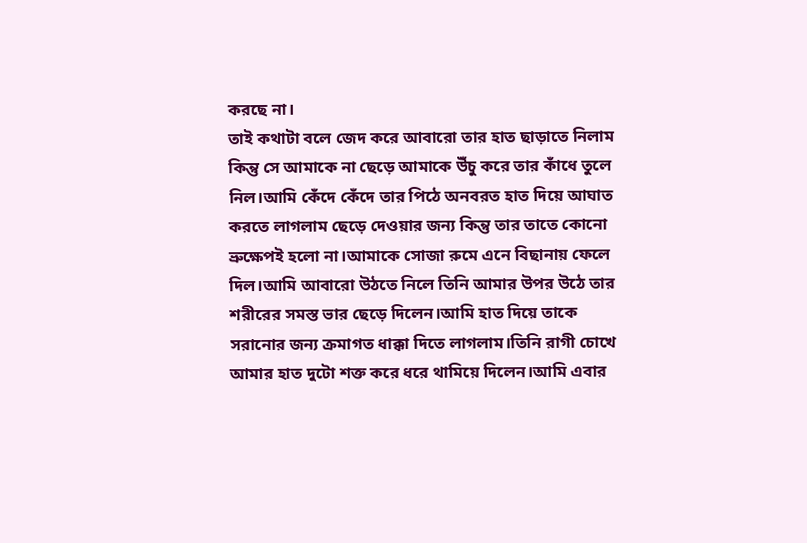করছে না।
তাই কথাটা বলে জেদ করে আবারো তার হাত ছাড়াতে নিলাম কিন্তু সে আমাকে না ছেড়ে আমাকে উঁচু করে তার কাঁধে তুলে নিল।আমি কেঁদে কেঁদে তার পিঠে অনবরত হাত দিয়ে আঘাত করতে লাগলাম ছেড়ে দেওয়ার জন্য কিন্তু তার তাতে কোনো ভ্রুক্ষেপই হলো না।আমাকে সোজা রুমে এনে বিছানায় ফেলে দিল।আমি আবারো উঠতে নিলে তিনি আমার উপর উঠে তার শরীরের সমস্ত ভার ছেড়ে দিলেন।আমি হাত দিয়ে তাকে সরানোর জন্য ক্রমাগত ধাক্কা দিতে লাগলাম।তিনি রাগী চোখে আমার হাত দুটো শক্ত করে ধরে থামিয়ে দিলেন।আমি এবার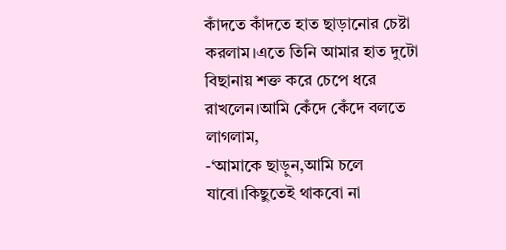কাঁদতে কাঁদতে হাত ছাড়ানোর চেষ্টা করলাম।এতে তিনি আমার হাত দুটো বিছানায় শক্ত করে চেপে ধরে রাখলেন।আমি কেঁদে কেঁদে বলতে লাগলাম,
-‘আমাকে ছাড়ুন,আমি চলে যাবো।কিছুতেই থাকবো না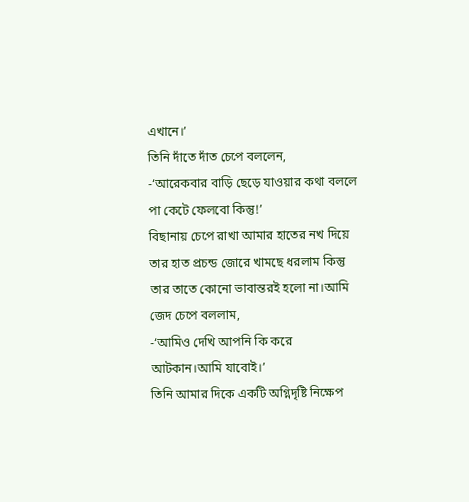এখানে।’
তিনি দাঁতে দাঁত চেপে বললেন,
-‘আরেকবার বাড়ি ছেড়ে যাওয়ার কথা বললে পা কেটে ফেলবো কিন্তু!’
বিছানায় চেপে রাখা আমার হাতের নখ দিয়ে তার হাত প্রচন্ড জোরে খামছে ধরলাম কিন্তু তার তাতে কোনো ভাবান্তরই হলো না।আমি জেদ চেপে বললাম,
-‘আমিও দেখি আপনি কি করে আটকান।আমি যাবোই।’
তিনি আমার দিকে একটি অগ্নিদৃষ্টি নিক্ষেপ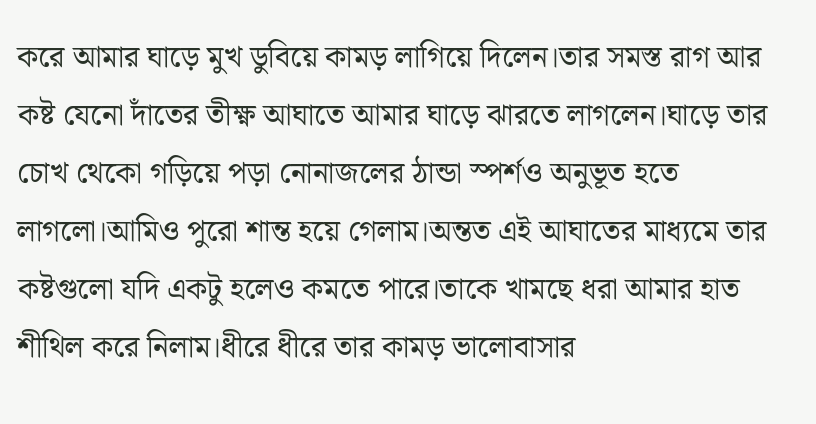করে আমার ঘাড়ে মুখ ডুবিয়ে কামড় লাগিয়ে দিলেন।তার সমস্ত রাগ আর কষ্ট যেনো দাঁতের তীক্ষ্ণ আঘাতে আমার ঘাড়ে ঝারতে লাগলেন।ঘাড়ে তার চোখ থেকো গড়িয়ে পড়া নোনাজলের ঠান্ডা স্পর্শও অনুভূত হতে লাগলো।আমিও পুরো শান্ত হয়ে গেলাম।অন্তত এই আঘাতের মাধ্যমে তার কষ্টগুলো যদি একটু হলেও কমতে পারে।তাকে খামছে ধরা আমার হাত শীথিল করে নিলাম।ধীরে ধীরে তার কামড় ভালোবাসার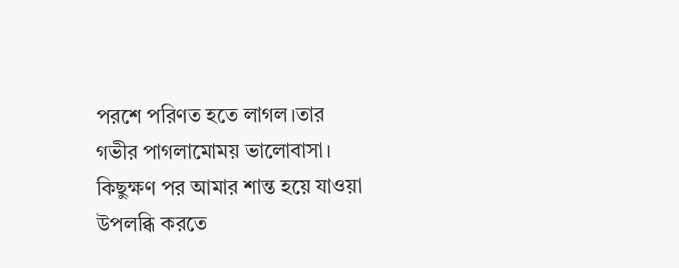পরশে পরিণত হতে লাগল।তার গভীর পাগলামোময় ভালোবাসা।
কিছুক্ষণ পর আমার শান্ত হয়ে যাওয়া উপলব্ধি করতে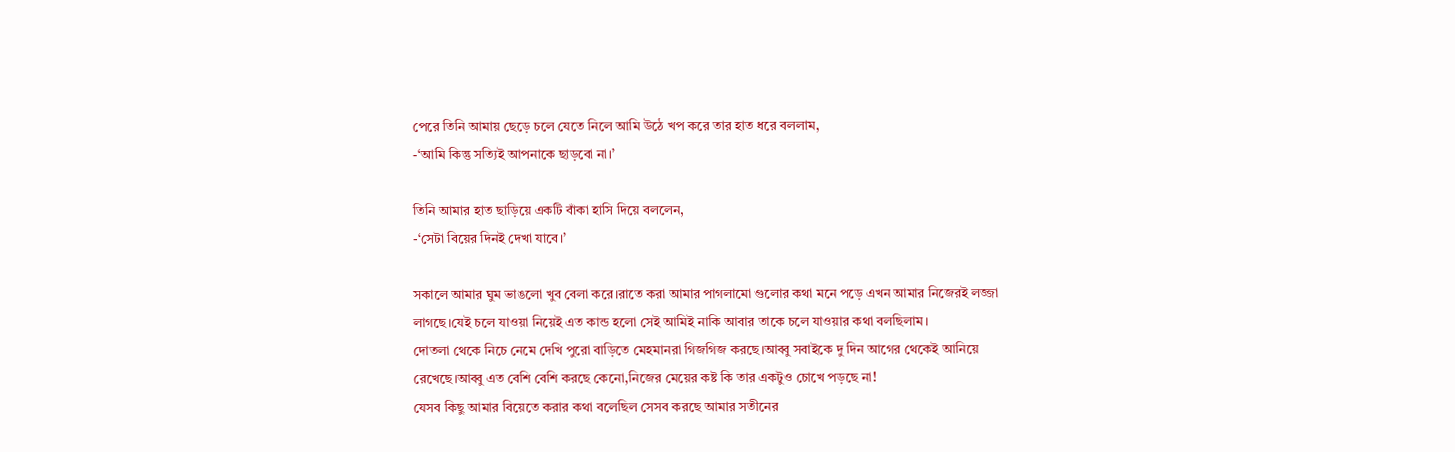পেরে তিনি আমায় ছেড়ে চলে যেতে নিলে আমি উঠে খপ করে তার হাত ধরে বললাম,
-‘আমি কিন্তু সত্যিই আপনাকে ছাড়বো না।’

তিনি আমার হাত ছাড়িয়ে একটি বাঁকা হাসি দিয়ে বললেন,
-‘সেটা বিয়ের দিনই দেখা যাবে।’

সকালে আমার ঘুম ভাঙলো খুব বেলা করে।রাতে করা আমার পাগলামো গুলোর কথা মনে পড়ে এখন আমার নিজেরই লজ্জা লাগছে।যেই চলে যাওয়া নিয়েই এত কান্ড হলো সেই আমিই নাকি আবার তাকে চলে যাওয়ার কথা বলছিলাম।
দোতলা থেকে নিচে নেমে দেখি পুরো বাড়িতে মেহমানরা গিজগিজ করছে।আব্বু সবাইকে দু দিন আগের থেকেই আনিয়ে রেখেছে।আব্বু এত বেশি বেশি করছে কেনো,নিজের মেয়ের কষ্ট কি তার একটুও চোখে পড়ছে না!
যেসব কিছু আমার বিয়েতে করার কথা বলেছিল সেসব করছে আমার সতীনের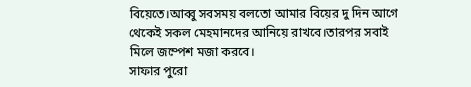বিয়েতে।আব্বু সবসময় বলতো আমার বিয়ের দু দিন আগে থেকেই সকল মেহমানদের আনিয়ে রাখবে।তারপর সবাই মিলে জম্পেশ মজা করবে।
সাফার পুরো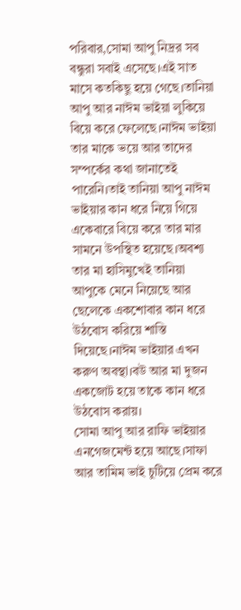পরিবার,সোমা আপু নিদ্রর সব বন্ধুরা সবাই এসেছে।এই সাত মাসে কতকিছু হয়ে গেছে।তানিয়া আপু আর নাঈম ভাইয়া লুকিয়ে বিয়ে করে ফেলেছে।নাঈম ভাইয়া তার মাকে ভয়ে আর তাদের সম্পর্কের কথা জানাতেই পারেনি।তাই তানিয়া আপু নাঈম ভাইয়ার কান ধরে নিয়ে গিয়ে একেবারে বিয়ে করে তার মার সামনে উপস্থিত হয়েছে।অবশ্য তার মা হাসিমুখেই তানিয়া আপুকে মেনে নিয়েছে আর ছেলেকে একশোবার কান ধরে উঠবোস করিয়ে শাস্তি দিয়েছে।নাঈম ভাইয়ার এখন করুণ অবস্থা।বউ আর মা দুজন একজোট হয়ে তাকে কান ধরে উঠবোস করায়।
সোমা আপু আর রাফি ভাইয়ার এনগেজমেন্ট হয়ে আছে।সাফা আর তামিম ভাই চুটিয়ে প্রেম করে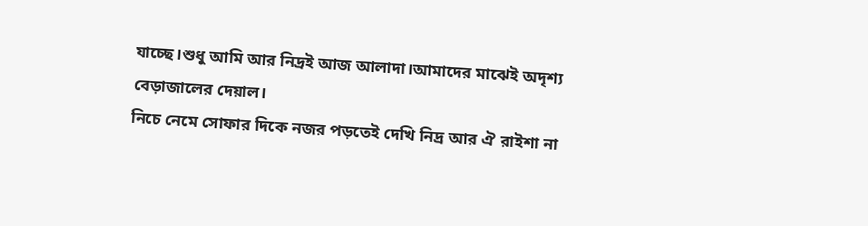যাচ্ছে।শুধু আমি আর নিদ্রই আজ আলাদা।আমাদের মাঝেই অদৃশ্য বেড়াজালের দেয়াল।
নিচে নেমে সোফার দিকে নজর পড়তেই দেখি নিদ্র আর ঐ রাইশা না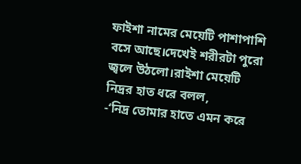ফাইশা নামের মেয়েটি পাশাপাশি বসে আছে।দেখেই শরীরটা পুরো জ্বলে উঠলো।রাইশা মেয়েটি নিদ্রর হাত ধরে বলল,
-‘নিদ্র তোমার হাতে এমন করে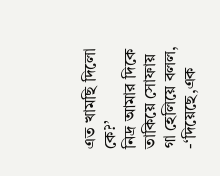এত খামছি দিলো কে?’
নিদ্র আমার দিকে তাকিয়ে সোফায় গা হেলিয়ে বলল,
-‘দিয়েছে,এক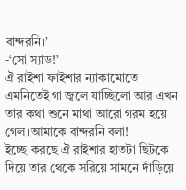বান্দরনি।’
-‘সো স্যাড!’
ঐ রাইশা ফাইশার ন্যাকামোতে এমনিতেই গা জ্বলে যাচ্ছিলো আর এখন তার কথা শুনে মাথা আরো গরম হয়ে গেল।আমাকে বান্দরনি বলা!
ইচ্ছে করছে ঐ রাইশার হাতটা ছিটকে দিয়ে তার থেকে সরিয়ে সামনে দাঁড়িয়ে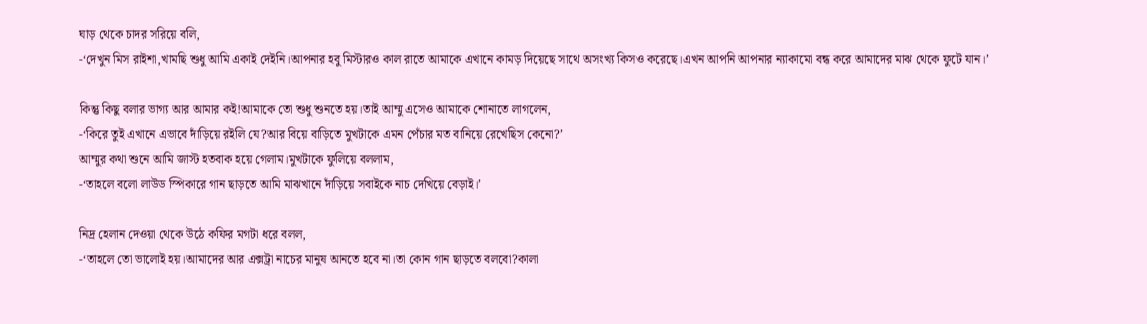ঘাড় থেকে চাদর সরিয়ে বলি,
-‘দেখুন মিস রাইশা,খামছি শুধু আমি একাই দেইনি।আপনার হবু মিস্টারও কাল রাতে আমাকে এখানে কামড় দিয়েছে সাথে অসংখ্য কিসও করেছে।এখন আপনি আপনার ন্যাকামো বন্ধ করে আমাদের মাঝ থেকে ফুটে যান।’

কিন্তু কিছু বলার ভাগ্য আর আমার কই!আমাকে তো শুধু শুনতে হয়।তাই আম্মু এসেও আমাকে শোনাতে লাগলেন,
-‘কিরে তুই এখানে এভাবে দাঁড়িয়ে রইলি যে?আর বিয়ে বাড়িতে মুখটাকে এমন পেঁচার মত বানিয়ে রেখেছিস কেনো?’
আম্মুর কথা শুনে আমি জাস্ট হতবাক হয়ে গেলাম।মুখটাকে ফুলিয়ে বললাম,
-‘তাহলে বলো লাউড স্পিকারে গান ছাড়তে আমি মাঝখানে দাঁড়িয়ে সবাইকে নাচ দেখিয়ে বেড়াই।’

নিদ্র হেলান দেওয়া থেকে উঠে কফির মগটা ধরে বলল,
-‘তাহলে তো ভালোই হয়।আমাদের আর এক্সট্রা নাচের মানুষ আনতে হবে না।তা কোন গান ছাড়তে বলবো?কালা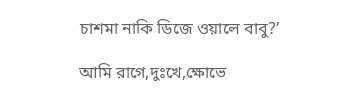চাশমা নাকি ডিজে ওয়ালে বাবু?’

আমি রাগে,দুঃখে,ক্ষোভে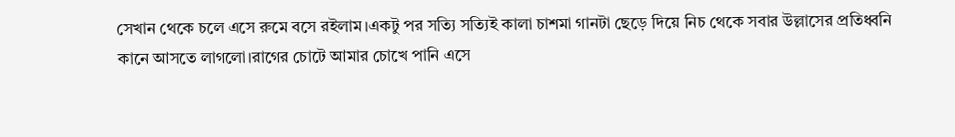সেখান থেকে চলে এসে রুমে বসে রইলাম।একটু পর সত্যি সত্যিই কালা চাশমা গানটা ছেড়ে দিয়ে নিচ থেকে সবার উল্লাসের প্রতিধ্বনি কানে আসতে লাগলো।রাগের চোটে আমার চোখে পানি এসে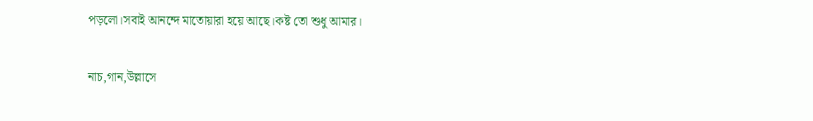পড়লো।সবাই আনন্দে মাতোয়ারা হয়ে আছে।কষ্ট তো শুধু আমার।

নাচ,গান,উল্লাসে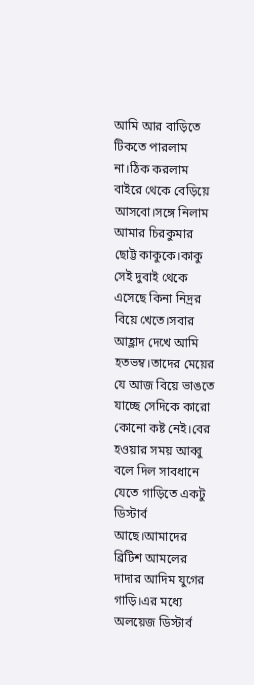আমি আর বাড়িতে টিকতে পারলাম না।ঠিক করলাম বাইরে থেকে বেড়িয়ে আসবো।সঙ্গে নিলাম আমার চিরকুমার ছোট্ট কাকুকে।কাকু সেই দুবাই থেকে এসেছে কিনা নিদ্রর বিয়ে খেতে।সবার আহ্লাদ দেখে আমি হতভম্ব।তাদের মেয়ের যে আজ বিয়ে ভাঙতে যাচ্ছে সেদিকে কারো কোনো কষ্ট নেই।বের হওয়ার সময় আব্বু বলে দিল সাবধানে যেতে গাড়িতে একটু ডিস্টার্ব আছে।আমাদের ব্রিটিশ আমলের দাদার আদিম যুগের গাড়ি।এর মধ্যে অলয়েজ ডিস্টার্ব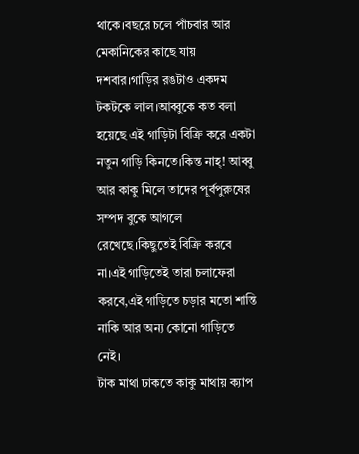থাকে।বছরে চলে পাঁচবার আর মেকানিকের কাছে যায় দশবার।গাড়ির রঙটাও একদম টকটকে লাল।আব্বুকে কত বলা হয়েছে এই গাড়িটা বিক্রি করে একটা নতুন গাড়ি কিনতে।কিন্ত নাহ্! আব্বু আর কাকু মিলে তাদের পূর্বপুরুষের সম্পদ বুকে আগলে রেখেছে।কিছুতেই বিক্রি করবে না।এই গাড়িতেই তারা চলাফেরা করবে,এই গাড়িতে চড়ার মতো শান্তি নাকি আর অন্য কোনো গাড়িতে নেই।
টাক মাথা ঢাকতে কাকু মাথায় ক্যাপ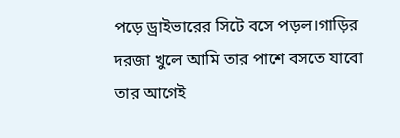পড়ে ড্রাইভারের সিটে বসে পড়ল।গাড়ির দরজা খুলে আমি তার পাশে বসতে যাবো তার আগেই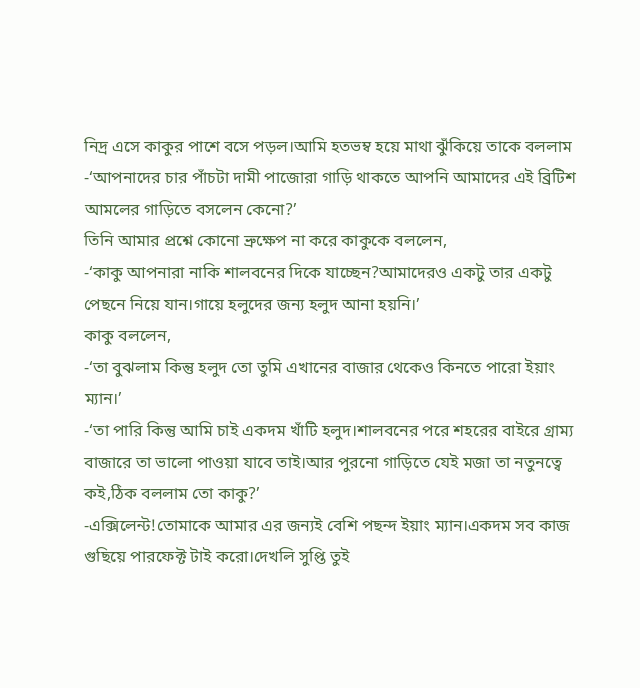নিদ্র এসে কাকুর পাশে বসে পড়ল।আমি হতভম্ব হয়ে মাথা ঝুঁকিয়ে তাকে বললাম
-‘আপনাদের চার পাঁচটা দামী পাজোরা গাড়ি থাকতে আপনি আমাদের এই ব্রিটিশ আমলের গাড়িতে বসলেন কেনো?’
তিনি আমার প্রশ্নে কোনো ভ্রুক্ষেপ না করে কাকুকে বললেন,
-‘কাকু আপনারা নাকি শালবনের দিকে যাচ্ছেন?আমাদেরও একটু তার একটু পেছনে নিয়ে যান।গায়ে হলুদের জন্য হলুদ আনা হয়নি।’
কাকু বললেন,
-‘তা বুঝলাম কিন্তু হলুদ তো তুমি এখানের বাজার থেকেও কিনতে পারো ইয়াং ম্যান।’
-‘তা পারি কিন্তু আমি চাই একদম খাঁটি হলুদ।শালবনের পরে শহরের বাইরে গ্রাম্য বাজারে তা ভালো পাওয়া যাবে তাই।আর পুরনো গাড়িতে যেই মজা তা নতুনত্বে কই,ঠিক বললাম তো কাকু?’
-এক্সিলেন্ট!তোমাকে আমার এর জন্যই বেশি পছন্দ ইয়াং ম্যান।একদম সব কাজ গুছিয়ে পারফেক্ট টাই করো।দেখলি সুপ্তি তুই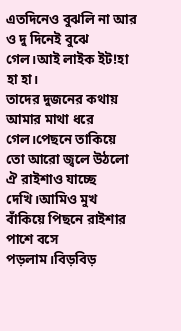এতদিনেও বুঝলি না আর ও দু দিনেই বুঝে গেল।আই লাইক ইট!হা হা হা।
তাদের দুজনের কথায় আমার মাথা ধরে গেল।পেছনে তাকিয়ে তো আরো জ্বলে উঠলো ঐ রাইশাও যাচ্ছে দেখি।আমিও মুখ বাঁকিয়ে পিছনে রাইশার পাশে বসে পড়লাম।বিড়বিড়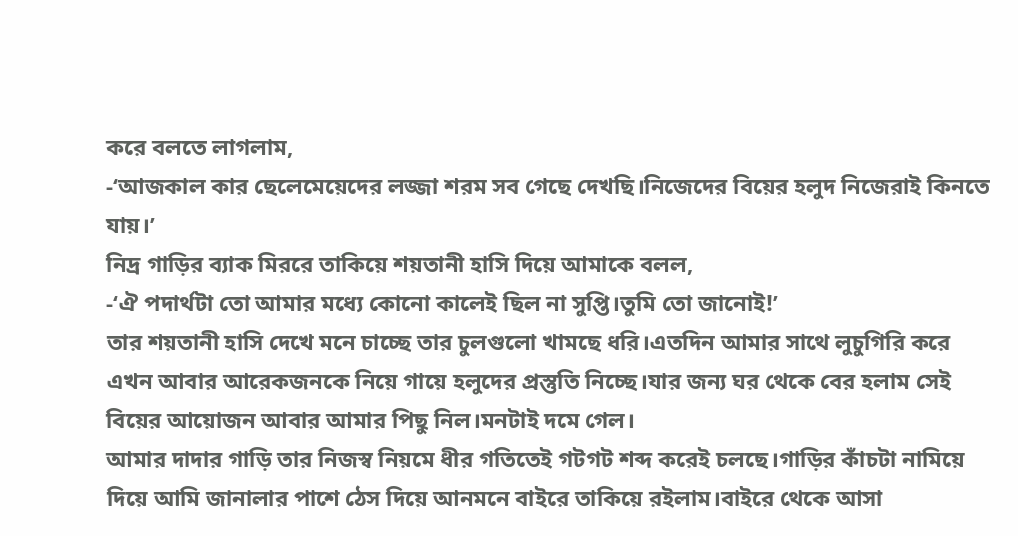করে বলতে লাগলাম,
-‘আজকাল কার ছেলেমেয়েদের লজ্জা শরম সব গেছে দেখছি।নিজেদের বিয়ের হলুদ নিজেরাই কিনতে যায়।’
নিদ্র গাড়ির ব্যাক মিররে তাকিয়ে শয়তানী হাসি দিয়ে আমাকে বলল,
-‘ঐ পদার্থটা তো আমার মধ্যে কোনো কালেই ছিল না সুপ্তি।তুমি তো জানোই!’
তার শয়তানী হাসি দেখে মনে চাচ্ছে তার চুলগুলো খামছে ধরি।এতদিন আমার সাথে লুচুগিরি করে এখন আবার আরেকজনকে নিয়ে গায়ে হলুদের প্রস্তুতি নিচ্ছে।যার জন্য ঘর থেকে বের হলাম সেই বিয়ের আয়োজন আবার আমার পিছু নিল।মনটাই দমে গেল।
আমার দাদার গাড়ি তার নিজস্ব নিয়মে ধীর গতিতেই গটগট শব্দ করেই চলছে।গাড়ির কাঁচটা নামিয়ে দিয়ে আমি জানালার পাশে ঠেস দিয়ে আনমনে বাইরে তাকিয়ে রইলাম।বাইরে থেকে আসা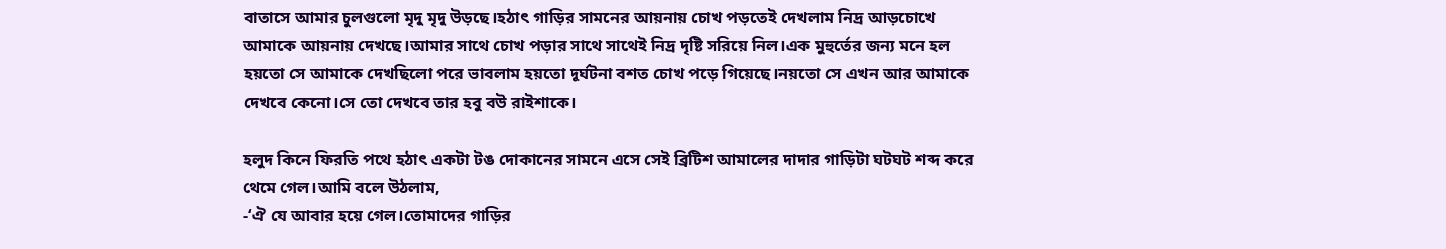বাতাসে আমার চুলগুলো মৃদু মৃদু উড়ছে।হঠাৎ গাড়ির সামনের আয়নায় চোখ পড়তেই দেখলাম নিদ্র আড়চোখে আমাকে আয়নায় দেখছে।আমার সাথে চোখ পড়ার সাথে সাথেই নিদ্র দৃষ্টি সরিয়ে নিল।এক মুহুর্তের জন্য মনে হল হয়তো সে আমাকে দেখছিলো পরে ভাবলাম হয়তো দূর্ঘটনা বশত চোখ পড়ে গিয়েছে।নয়তো সে এখন আর আমাকে দেখবে কেনো।সে তো দেখবে তার হবু বউ রাইশাকে।

হলুদ কিনে ফিরতি পথে হঠাৎ একটা টঙ দোকানের সামনে এসে সেই ব্রিটিশ আমালের দাদার গাড়িটা ঘটঘট শব্দ করে থেমে গেল।আমি বলে উঠলাম,
-‘ঐ যে আবার হয়ে গেল।তোমাদের গাড়ির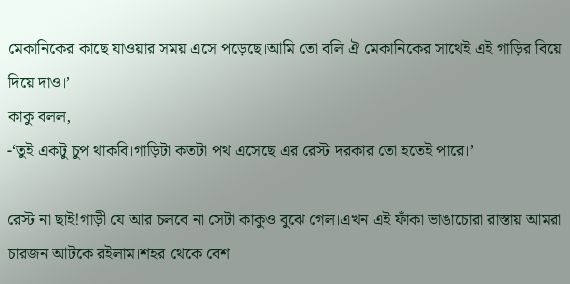মেকানিকের কাছে যাওয়ার সময় এসে পড়েছে।আমি তো বলি ঐ মেকানিকের সাথেই এই গাড়ির বিয়ে দিয়ে দাও।’
কাকু বলল,
-‘তুই একটু চুপ থাকবি।গাড়িটা কতটা পথ এসেছে এর রেস্ট দরকার তো হতেই পারে।’

রেস্ট না ছাই!গাড়ী যে আর চলবে না সেটা কাকুও বুঝে গেল।এখন এই ফাঁকা ভাঙাচোরা রাস্তায় আমরা চারজন আটকে রইলাম।শহর থেকে বেশ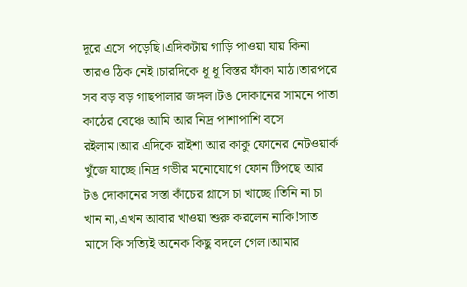দূরে এসে পড়েছি।এদিকটায় গাড়ি পাওয়া যায় কিনা তারও ঠিক নেই।চারদিকে ধূ ধূ বিস্তর ফাঁকা মাঠ।তারপরে সব বড় বড় গাছপালার জঙ্গল।টঙ দোকানের সামনে পাতা কাঠের বেঞ্চে আমি আর নিদ্র পাশাপাশি বসে রইলাম।আর এদিকে রাইশা আর কাকু ফোনের নেটওয়ার্ক খুঁজে যাচ্ছে।নিদ্র গভীর মনোযোগে ফোন টিপছে আর টঙ দোকানের সস্তা কাঁচের গ্লাসে চা খাচ্ছে।তিনি না চা খান না,এখন আবার খাওয়া শুরু করলেন নাকি!সাত মাসে কি সত্যিই অনেক কিছু বদলে গেল।আমার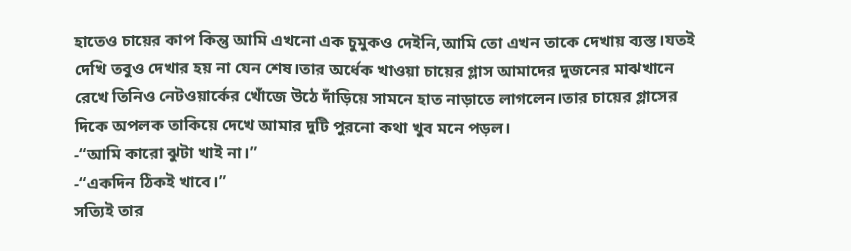হাতেও চায়ের কাপ কিন্তু আমি এখনো এক চুমুকও দেইনি,আমি তো এখন তাকে দেখায় ব্যস্ত।যতই দেখি তবুও দেখার হয় না যেন শেষ।তার অর্ধেক খাওয়া চায়ের গ্লাস আমাদের দুজনের মাঝখানে রেখে তিনিও নেটওয়ার্কের খোঁজে উঠে দাঁড়িয়ে সামনে হাত নাড়াতে লাগলেন।তার চায়ের গ্লাসের দিকে অপলক তাকিয়ে দেখে আমার দুটি পুরনো কথা খুব মনে পড়ল।
-“আমি কারো ঝুটা খাই না।”
-“একদিন ঠিকই খাবে।”
সত্যিই তার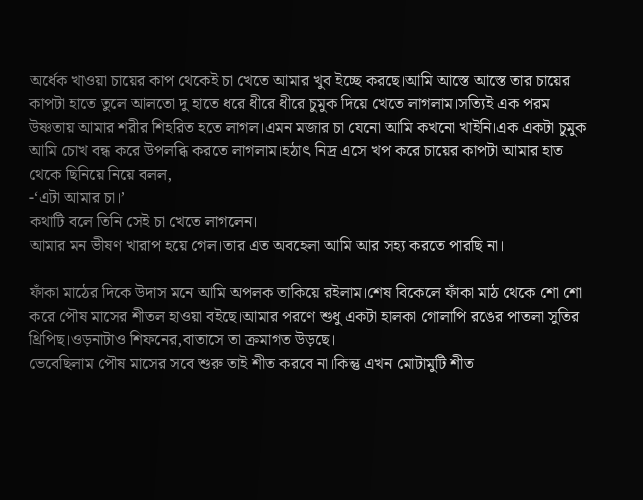অর্ধেক খাওয়া চায়ের কাপ থেকেই চা খেতে আমার খুব ইচ্ছে করছে।আমি আস্তে আস্তে তার চায়ের কাপটা হাতে তুলে আলতো দু হাতে ধরে ধীরে ধীরে চুমুক দিয়ে খেতে লাগলাম।সত্যিই এক পরম উষ্ণতায় আমার শরীর শিহরিত হতে লাগল।এমন মজার চা যেনো আমি কখনো খাইনি।এক একটা চুমুক আমি চোখ বন্ধ করে উপলব্ধি করতে লাগলাম।হঠাৎ নিদ্র এসে খপ করে চায়ের কাপটা আমার হাত থেকে ছিনিয়ে নিয়ে বলল,
-‘এটা আমার চা।’
কথাটি বলে তিনি সেই চা খেতে লাগলেন।
আমার মন ভীষণ খারাপ হয়ে গেল।তার এত অবহেলা আমি আর সহ্য করতে পারছি না।

ফাঁকা মাঠের দিকে উদাস মনে আমি অপলক তাকিয়ে রইলাম।শেষ বিকেলে ফাঁকা মাঠ থেকে শো শো করে পৌষ মাসের শীতল হাওয়া বইছে।আমার পরণে শুধু একটা হালকা গোলাপি রঙের পাতলা সুতির থ্রিপিছ।ওড়নাটাও শিফনের,বাতাসে তা ক্রমাগত উড়ছে।
ভেবেছিলাম পৌষ মাসের সবে শুরু তাই শীত করবে না।কিন্তু এখন মোটামুটি শীত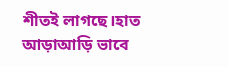শীতই লাগছে।হাত আড়াআড়ি ভাবে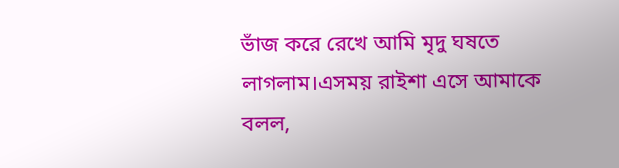ভাঁজ করে রেখে আমি মৃদু ঘষতে লাগলাম।এসময় রাইশা এসে আমাকে বলল,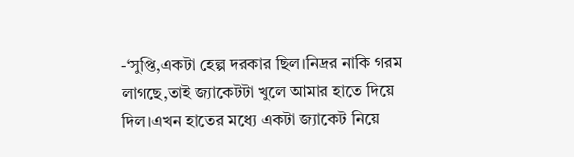-‘সুপ্তি,একটা হেল্প দরকার ছিল।নিদ্রর নাকি গরম লাগছে,তাই জ্যাকেটটা খুলে আমার হাতে দিয়ে দিল।এখন হাতের মধ্যে একটা জ্যাকেট নিয়ে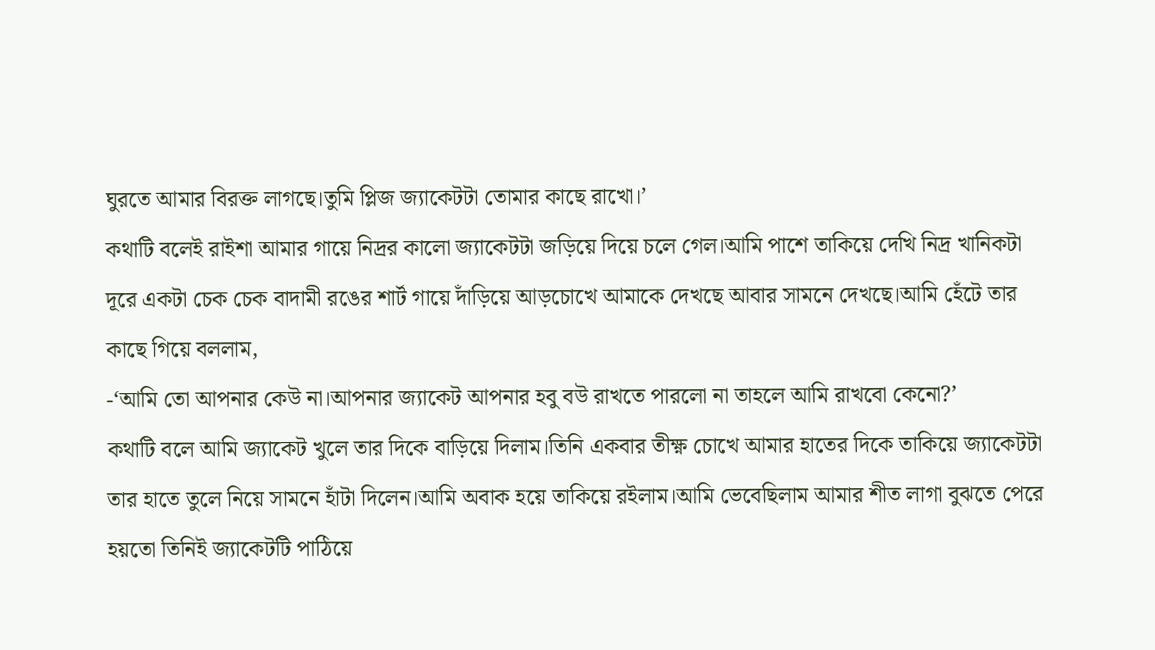ঘুরতে আমার বিরক্ত লাগছে।তুমি প্লিজ জ্যাকেটটা তোমার কাছে রাখো।’
কথাটি বলেই রাইশা আমার গায়ে নিদ্রর কালো জ্যাকেটটা জড়িয়ে দিয়ে চলে গেল।আমি পাশে তাকিয়ে দেখি নিদ্র খানিকটা দূরে একটা চেক চেক বাদামী রঙের শার্ট গায়ে দাঁড়িয়ে আড়চোখে আমাকে দেখছে আবার সামনে দেখছে।আমি হেঁটে তার কাছে গিয়ে বললাম,
-‘আমি তো আপনার কেউ না।আপনার জ্যাকেট আপনার হবু বউ রাখতে পারলো না তাহলে আমি রাখবো কেনো?’
কথাটি বলে আমি জ্যাকেট খুলে তার দিকে বাড়িয়ে দিলাম।তিনি একবার তীক্ষ্ণ চোখে আমার হাতের দিকে তাকিয়ে জ্যাকেটটা তার হাতে তুলে নিয়ে সামনে হাঁটা দিলেন।আমি অবাক হয়ে তাকিয়ে রইলাম।আমি ভেবেছিলাম আমার শীত লাগা বুঝতে পেরে হয়তো তিনিই জ্যাকেটটি পাঠিয়ে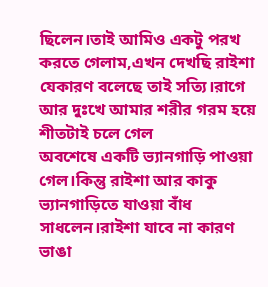ছিলেন।তাই আমিও একটু পরখ করতে গেলাম,এখন দেখছি রাইশা যেকারণ বলেছে তাই সত্যি।রাগে আর দুঃখে আমার শরীর গরম হয়ে শীতটাই চলে গেল
অবশেষে একটি ভ্যানগাড়ি পাওয়া গেল।কিন্তু রাইশা আর কাকু ভ্যানগাড়িতে যাওয়া বাঁধ সাধলেন।রাইশা যাবে না কারণ ভাঙা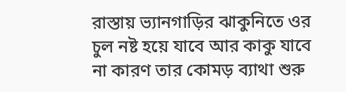রাস্তায় ভ্যানগাড়ির ঝাকুনিতে ওর চুল নষ্ট হয়ে যাবে আর কাকু যাবে না কারণ তার কোমড় ব্যাথা শুরু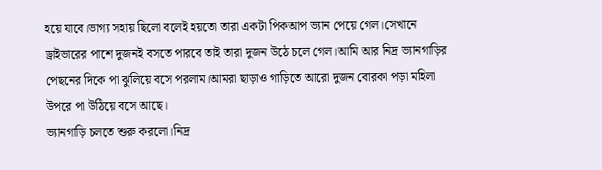হয়ে যাবে।ভাগ্য সহায় ছিলো বলেই হয়তো তারা একটা পিকআপ ভ্যান পেয়ে গেল।সেখানে ড্রাইভারের পাশে দুজনই বসতে পারবে তাই তারা দুজন উঠে চলে গেল।আমি আর নিদ্র ভ্যানগাড়ির পেছনের দিকে পা ঝুলিয়ে বসে পরলাম।আমরা ছাড়াও গাড়িতে আরো দুজন বোরকা পড়া মহিলা উপরে পা উঠিয়ে বসে আছে।
ভ্যানগাড়ি চলতে শুরু করলো।নিদ্র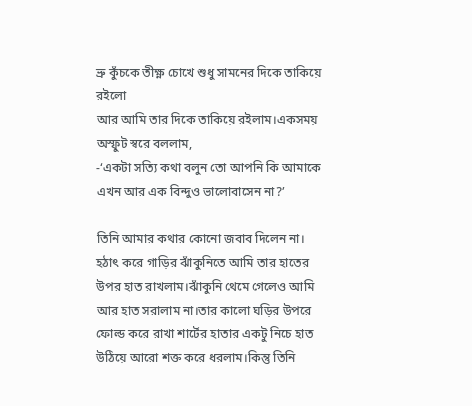ভ্রু কুঁচকে তীক্ষ্ণ চোখে শুধু সামনের দিকে তাকিয়ে রইলো
আর আমি তার দিকে তাকিয়ে রইলাম।একসময় অস্ফুট স্বরে বললাম,
-‘একটা সত্যি কথা বলুন তো আপনি কি আমাকে এখন আর এক বিন্দুও ভালোবাসেন না?’

তিনি আমার কথার কোনো জবাব দিলেন না।
হঠাৎ করে গাড়ির ঝাঁকুনিতে আমি তার হাতের উপর হাত রাখলাম।ঝাঁকুনি থেমে গেলেও আমি আর হাত সরালাম না।তার কালো ঘড়ির উপরে ফোল্ড করে রাখা শার্টের হাতার একটু নিচে হাত উঠিয়ে আরো শক্ত করে ধরলাম।কিন্তু তিনি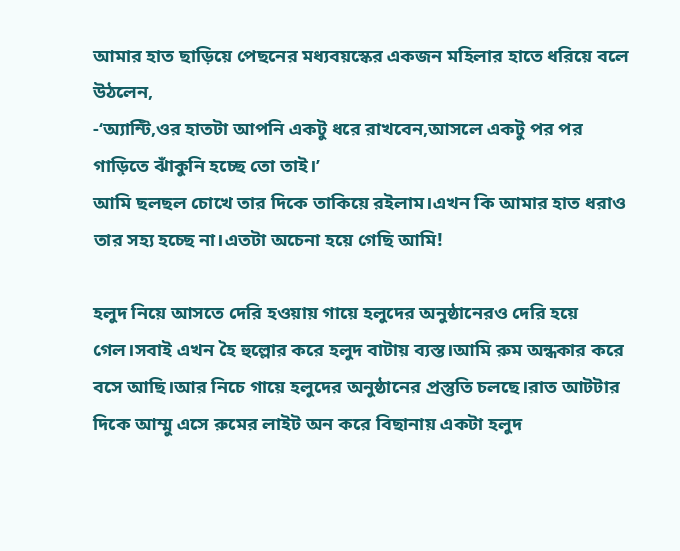আমার হাত ছাড়িয়ে পেছনের মধ্যবয়স্কের একজন মহিলার হাতে ধরিয়ে বলে উঠলেন,
-‘অ্যান্টি,ওর হাতটা আপনি একটু ধরে রাখবেন,আসলে একটু পর পর গাড়িতে ঝাঁকুনি হচ্ছে তো তাই।’
আমি ছলছল চোখে তার দিকে তাকিয়ে রইলাম।এখন কি আমার হাত ধরাও তার সহ্য হচ্ছে না।এতটা অচেনা হয়ে গেছি আমি!

হলুদ নিয়ে আসতে দেরি হওয়ায় গায়ে হলুদের অনুষ্ঠানেরও দেরি হয়ে গেল।সবাই এখন হৈ হুল্লোর করে হলুদ বাটায় ব্যস্ত।আমি রুম অন্ধকার করে বসে আছি।আর নিচে গায়ে হলুদের অনুষ্ঠানের প্রস্তুতি চলছে।রাত আটটার দিকে আম্মু এসে রুমের লাইট অন করে বিছানায় একটা হলুদ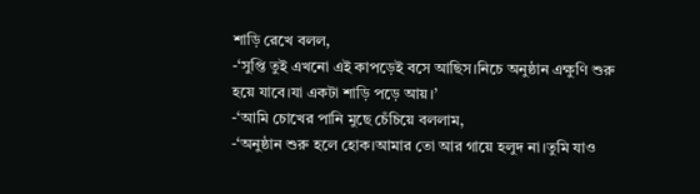শাড়ি রেখে বলল,
-‘সুপ্তি তুই এখনো এই কাপড়েই বসে আছিস।নিচে অনুষ্ঠান এক্ষুণি শুরু হয়ে যাবে।যা একটা শাড়ি পড়ে আয়।’
-‘আমি চোখের পানি মুছে চেঁচিয়ে বললাম,
-‘অনুষ্ঠান শুরু হলে হোক।আমার তো আর গায়ে হলুদ না।তুমি যাও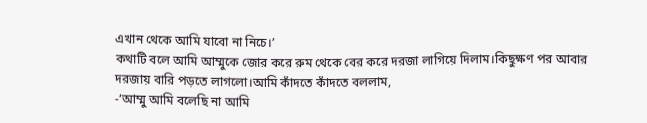এখান থেকে আমি যাবো না নিচে।’
কথাটি বলে আমি আম্মুকে জোর করে রুম থেকে বের করে দরজা লাগিয়ে দিলাম।কিছুক্ষণ পর আবার দরজায় বারি পড়তে লাগলো।আমি কাঁদতে কাঁদতে বললাম,
-‘আম্মু আমি বলেছি না আমি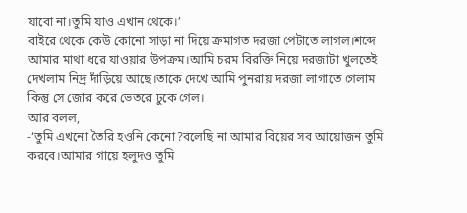যাবো না।তুমি যাও এখান থেকে।’
বাইরে থেকে কেউ কোনো সাড়া না দিয়ে ক্রমাগত দরজা পেটাতে লাগল।শব্দে আমার মাথা ধরে যাওয়ার উপক্রম।আমি চরম বিরক্তি নিয়ে দরজাটা খুলতেই দেখলাম নিদ্র দাঁড়িয়ে আছে।তাকে দেখে আমি পুনরায় দরজা লাগাতে গেলাম কিন্তু সে জোর করে ভেতরে ঢুকে গেল।
আর বলল,
-‘তুমি এখনো তৈরি হওনি কেনো?বলেছি না আমার বিয়ের সব আয়োজন তুমি করবে।আমার গায়ে হলুদও তুমি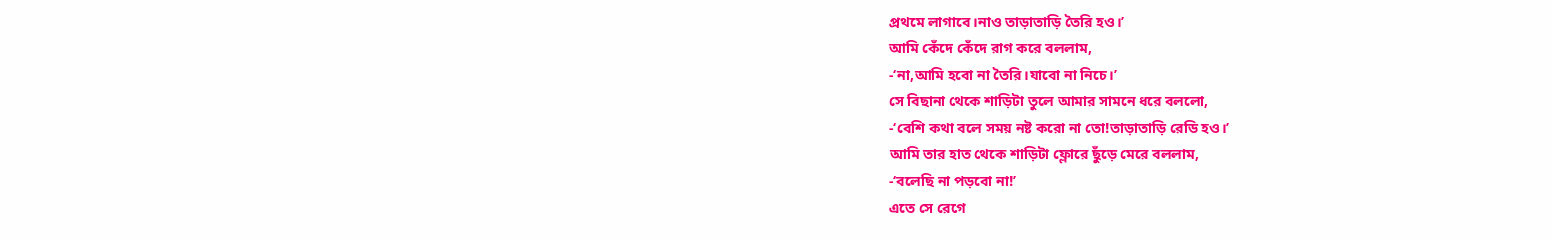প্রথমে লাগাবে।নাও তাড়াতাড়ি তৈরি হও।’
আমি কেঁদে কেঁদে রাগ করে বললাম,
-‘না,আমি হবো না তৈরি।যাবো না নিচে।’
সে বিছানা থেকে শাড়িটা তুলে আমার সামনে ধরে বললো,
-‘বেশি কথা বলে সময় নষ্ট করো না তো!তাড়াতাড়ি রেডি হও।’
আমি তার হাত থেকে শাড়িটা ফ্লোরে ছুঁড়ে মেরে বললাম,
-‘বলেছি না পড়বো না!’
এতে সে রেগে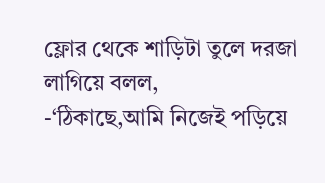ফ্লোর থেকে শাড়িটা তুলে দরজা লাগিয়ে বলল,
-‘ঠিকাছে,আমি নিজেই পড়িয়ে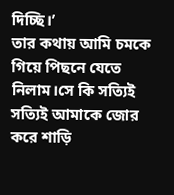দিচ্ছি।’
তার কথায় আমি চমকে গিয়ে পিছনে যেতে নিলাম।সে কি সত্যিই সত্যিই আমাকে জোর করে শাড়ি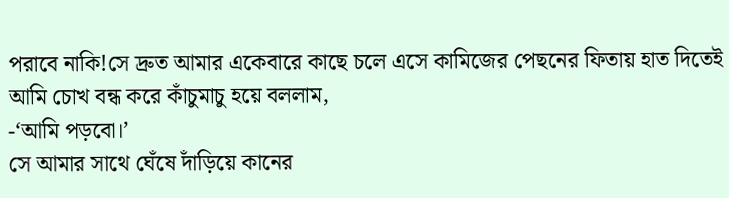পরাবে নাকি!সে দ্রুত আমার একেবারে কাছে চলে এসে কামিজের পেছনের ফিতায় হাত দিতেই আমি চোখ বন্ধ করে কাঁচুমাচু হয়ে বললাম,
-‘আমি পড়বো।’
সে আমার সাথে ঘেঁষে দাঁড়িয়ে কানের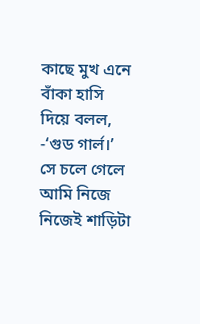কাছে মুখ এনে বাঁকা হাসি দিয়ে বলল,
-‘গুড গার্ল।’
সে চলে গেলে আমি নিজে নিজেই শাড়িটা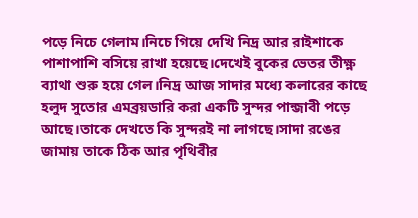পড়ে নিচে গেলাম।নিচে গিয়ে দেখি নিদ্র আর রাইশাকে পাশাপাশি বসিয়ে রাখা হয়েছে।দেখেই বুকের ভেতর তীক্ষ্ণ ব্যাথা শুরু হয়ে গেল।নিদ্র আজ সাদার মধ্যে কলারের কাছে হলুদ সুতোর এমব্রয়ডারি করা একটি সুন্দর পান্জাবী পড়ে আছে।তাকে দেখতে কি সুন্দরই না লাগছে।সাদা রঙের জামায় তাকে ঠিক আর পৃথিবীর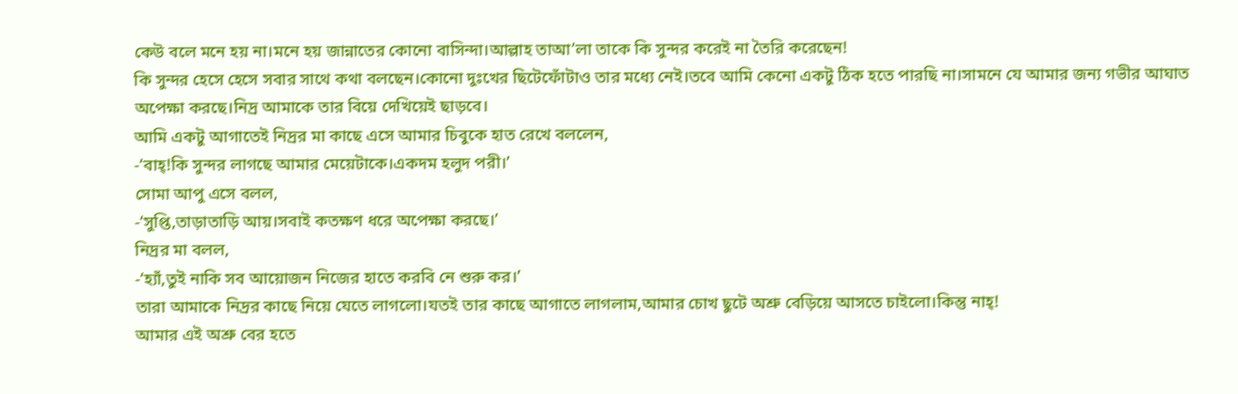কেউ বলে মনে হয় না।মনে হয় জান্নাতের কোনো বাসিন্দা।আল্লাহ তাআ’লা তাকে কি সুন্দর করেই না তৈরি করেছেন!
কি সুন্দর হেসে হেসে সবার সাথে কথা বলছেন।কোনো দুঃখের ছিটেফোঁটাও তার মধ্যে নেই।তবে আমি কেনো একটু ঠিক হতে পারছি না।সামনে যে আমার জন্য গভীর আঘাত অপেক্ষা করছে।নিদ্র আমাকে তার বিয়ে দেখিয়েই ছাড়বে।
আমি একটু আগাতেই নিদ্রর মা কাছে এসে আমার চিবুকে হাত রেখে বললেন,
-‘বাহ্!কি সুন্দর লাগছে আমার মেয়েটাকে।একদম হলুদ পরী।’
সোমা আপু এসে বলল,
-‘সুপ্তি,তাড়াতাড়ি আয়।সবাই কতক্ষণ ধরে অপেক্ষা করছে।’
নিদ্রর মা বলল,
-‘হ্যাঁ,তুই নাকি সব আয়োজন নিজের হাতে করবি নে শুরু কর।’
তারা আমাকে নিদ্রর কাছে নিয়ে যেতে লাগলো।যতই তার কাছে আগাতে লাগলাম,আমার চোখ ছুটে অশ্রু বেড়িয়ে আসতে চাইলো।কিন্তু নাহ্!
আমার এই অশ্রু বের হতে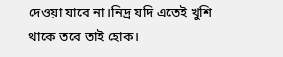দেওয়া যাবে না।নিদ্র যদি এতেই খুশি থাকে তবে তাই হোক।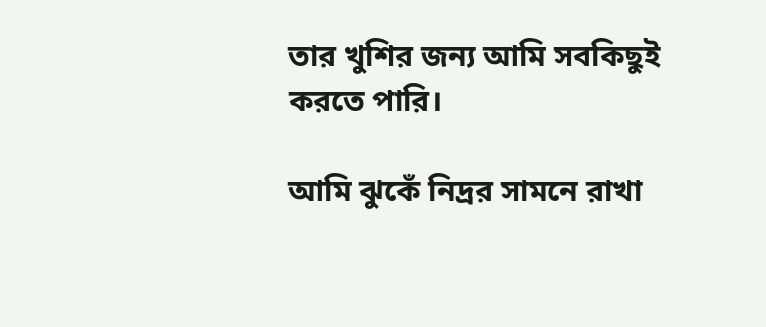তার খুশির জন্য আমি সবকিছুই করতে পারি।

আমি ঝুকেঁ নিদ্রর সামনে রাখা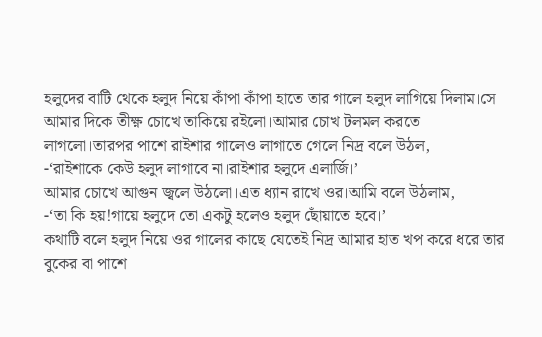হলুদের বাটি থেকে হলুদ নিয়ে কাঁপা কাঁপা হাতে তার গালে হলুদ লাগিয়ে দিলাম।সে আমার দিকে তীক্ষ্ণ চোখে তাকিয়ে রইলো।আমার চোখ টলমল করতে লাগলো।তারপর পাশে রাইশার গালেও লাগাতে গেলে নিদ্র বলে উঠল,
-‘রাইশাকে কেউ হলুদ লাগাবে না।রাইশার হলুদে এলার্জি।’
আমার চোখে আগুন জ্বলে উঠলো।এত ধ্যান রাখে ওর।আমি বলে উঠলাম,
-‘তা কি হয়!গায়ে হলুদে তো একটু হলেও হলুদ ছোঁয়াতে হবে।’
কথাটি বলে হলুদ নিয়ে ওর গালের কাছে যেতেই নিদ্র আমার হাত খপ করে ধরে তার বুকের বা পাশে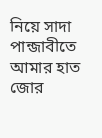নিয়ে সাদা পান্জাবীতে আমার হাত জোর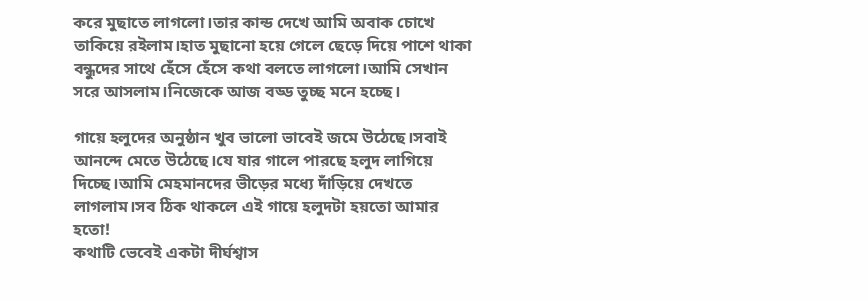করে মুছাতে লাগলো।তার কান্ড দেখে আমি অবাক চোখে তাকিয়ে রইলাম।হাত মুছানো হয়ে গেলে ছেড়ে দিয়ে পাশে থাকা বন্ধুদের সাথে হেঁসে হেঁসে কথা বলতে লাগলো।আমি সেখান সরে আসলাম।নিজেকে আজ বড্ড তুচ্ছ মনে হচ্ছে।

গায়ে হলুদের অনুষ্ঠান খুব ভালো ভাবেই জমে উঠেছে।সবাই আনন্দে মেতে উঠেছে।যে যার গালে পারছে হলুদ লাগিয়ে দিচ্ছে।আমি মেহমানদের ভীড়ের মধ্যে দাঁড়িয়ে দেখতে লাগলাম।সব ঠিক থাকলে এই গায়ে হলুদটা হয়তো আমার হতো!
কথাটি ভেবেই একটা দীর্ঘশ্বাস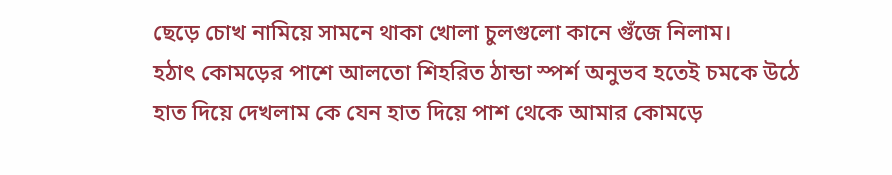ছেড়ে চোখ নামিয়ে সামনে থাকা খোলা চুলগুলো কানে গুঁজে নিলাম।
হঠাৎ কোমড়ের পাশে আলতো শিহরিত ঠান্ডা স্পর্শ অনুভব হতেই চমকে উঠে হাত দিয়ে দেখলাম কে যেন হাত দিয়ে পাশ থেকে আমার কোমড়ে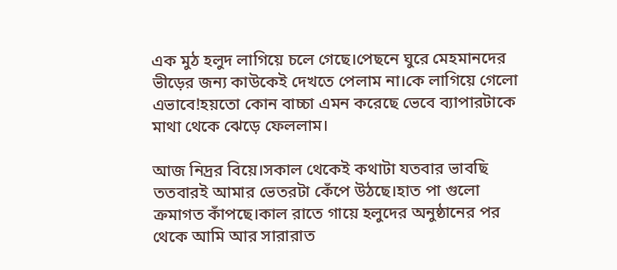এক মুঠ হলুদ লাগিয়ে চলে গেছে।পেছনে ঘুরে মেহমানদের ভীড়ের জন্য কাউকেই দেখতে পেলাম না।কে লাগিয়ে গেলো এভাবে!হয়তো কোন বাচ্চা এমন করেছে ভেবে ব্যাপারটাকে মাথা থেকে ঝেড়ে ফেললাম।

আজ নিদ্রর বিয়ে।সকাল থেকেই কথাটা যতবার ভাবছি ততবারই আমার ভেতরটা কেঁপে উঠছে।হাত পা গুলো ক্রমাগত কাঁপছে।কাল রাতে গায়ে হলুদের অনুষ্ঠানের পর থেকে আমি আর সারারাত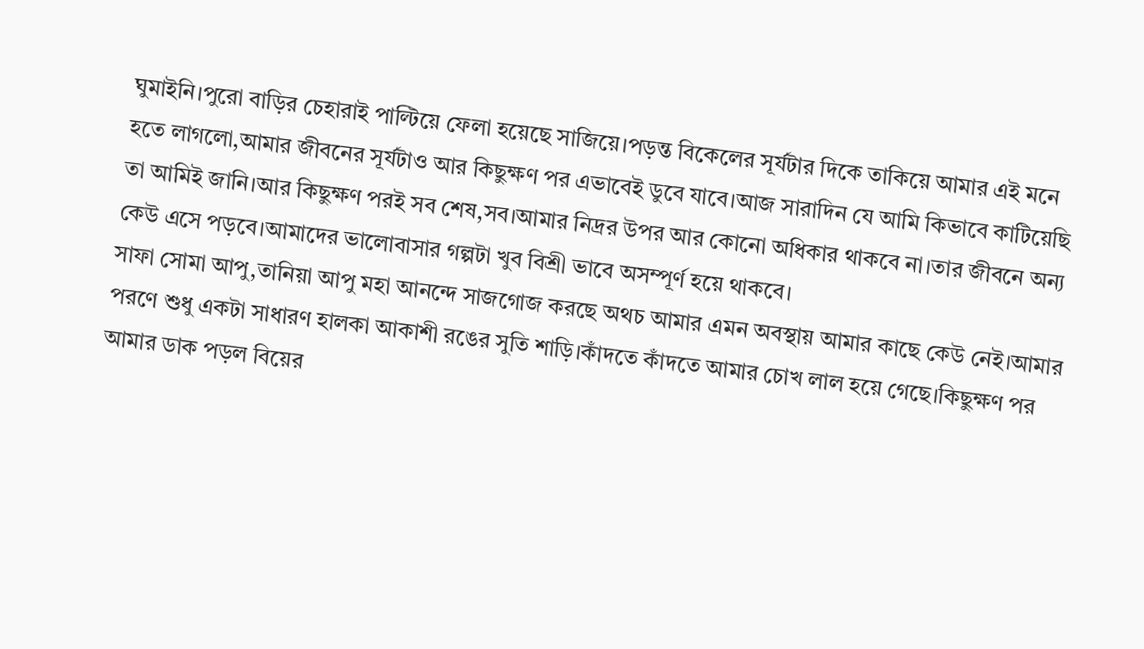ঘুমাইনি।পুরো বাড়ির চেহারাই পাল্টিয়ে ফেলা হয়েছে সাজিয়ে।পড়ন্ত বিকেলের সূর্যটার দিকে তাকিয়ে আমার এই মনে হতে লাগলো,আমার জীবনের সূর্যটাও আর কিছুক্ষণ পর এভাবেই ডুবে যাবে।আজ সারাদিন যে আমি কিভাবে কাটিয়েছি তা আমিই জানি।আর কিছুক্ষণ পরই সব শেষ,সব।আমার নিদ্রর উপর আর কোনো অধিকার থাকবে না।তার জীবনে অন্য কেউ এসে পড়বে।আমাদের ভালোবাসার গল্পটা খুব বিশ্রী ভাবে অসম্পূর্ণ হয়ে থাকবে।
সাফা সোমা আপু,তানিয়া আপু মহা আনন্দে সাজগোজ করছে অথচ আমার এমন অবস্থায় আমার কাছে কেউ নেই।আমার পরণে শুধু একটা সাধারণ হালকা আকাশী রঙের সুতি শাড়ি।কাঁদতে কাঁদতে আমার চোখ লাল হয়ে গেছে।কিছুক্ষণ পর আমার ডাক পড়ল বিয়ের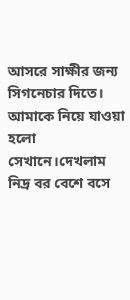আসরে সাক্ষীর জন্য সিগনেচার দিতে।
আমাকে নিয়ে যাওয়া হলো সেখানে।দেখলাম নিদ্র বর বেশে বসে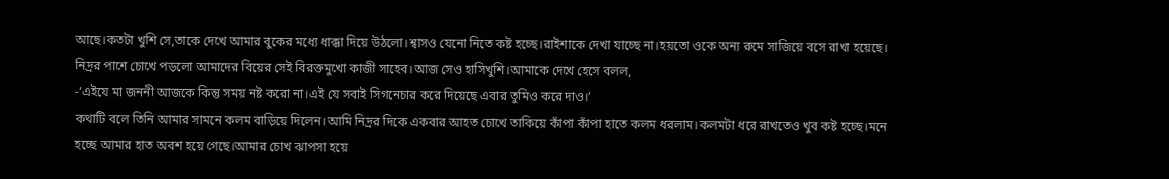আছে।কতটা খুশি সে,তাকে দেখে আমার বুকের মধ্যে ধাক্কা দিয়ে উঠলো।শ্বাসও যেনো নিতে কষ্ট হচ্ছে।রাইশাকে দেখা যাচ্ছে না।হয়তো ওকে অন্য রুমে সাজিয়ে বসে রাখা হয়েছে।
নিদ্রর পাশে চোখে পড়লো আমাদের বিয়ের সেই বিরক্তমুখো কাজী সাহেব।আজ সেও হাসিখুশি।আমাকে দেখে হেসে বলল,
-‘এইযে মা জননী আজকে কিন্তু সময় নষ্ট করো না।এই যে সবাই সিগনেচার করে দিয়েছে এবার তুমিও করে দাও।’
কথাটি বলে তিনি আমার সামনে কলম বাড়িয়ে দিলেন।আমি নিদ্রর দিকে একবার আহত চোখে তাকিয়ে কাঁপা কাঁপা হাতে কলম ধরলাম।কলমটা ধরে রাখতেও খুব কষ্ট হচ্ছে।মনে হচ্ছে আমার হাত অবশ হয়ে গেছে।আমার চোখ ঝাপসা হয়ে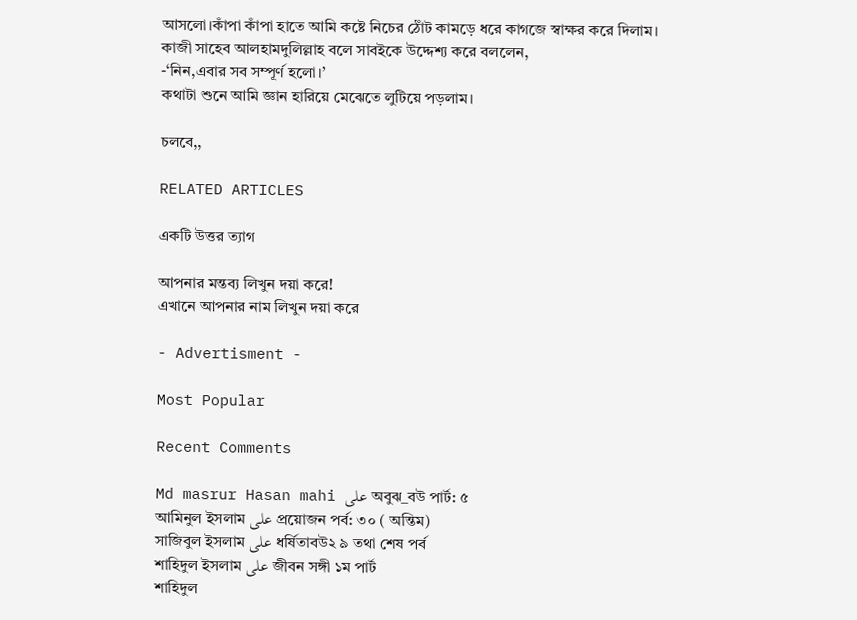আসলো।কাঁপা কাঁপা হাতে আমি কষ্টে নিচের ঠোঁট কামড়ে ধরে কাগজে স্বাক্ষর করে দিলাম।
কাজী সাহেব আলহামদুলিল্লাহ বলে সাবইকে উদ্দেশ্য করে বললেন,
-‘নিন,এবার সব সম্পূর্ণ হলো।’
কথাটা শুনে আমি জ্ঞান হারিয়ে মেঝেতে লুটিয়ে পড়লাম।

চলবে,,

RELATED ARTICLES

একটি উত্তর ত্যাগ

আপনার মন্তব্য লিখুন দয়া করে!
এখানে আপনার নাম লিখুন দয়া করে

- Advertisment -

Most Popular

Recent Comments

Md masrur Hasan mahi على অবুঝ_বউ পার্ট: ৫
আমিনুল ইসলাম على প্রয়োজন পর্ব: ৩০ ( অন্তিম)
সাজিবুল ইসলাম على ধর্ষিতাবউ২ ৯ তথা শেষ পর্ব
শাহিদুল ইসলাম على জীবন সঙ্গী ১ম পার্ট
শাহিদুল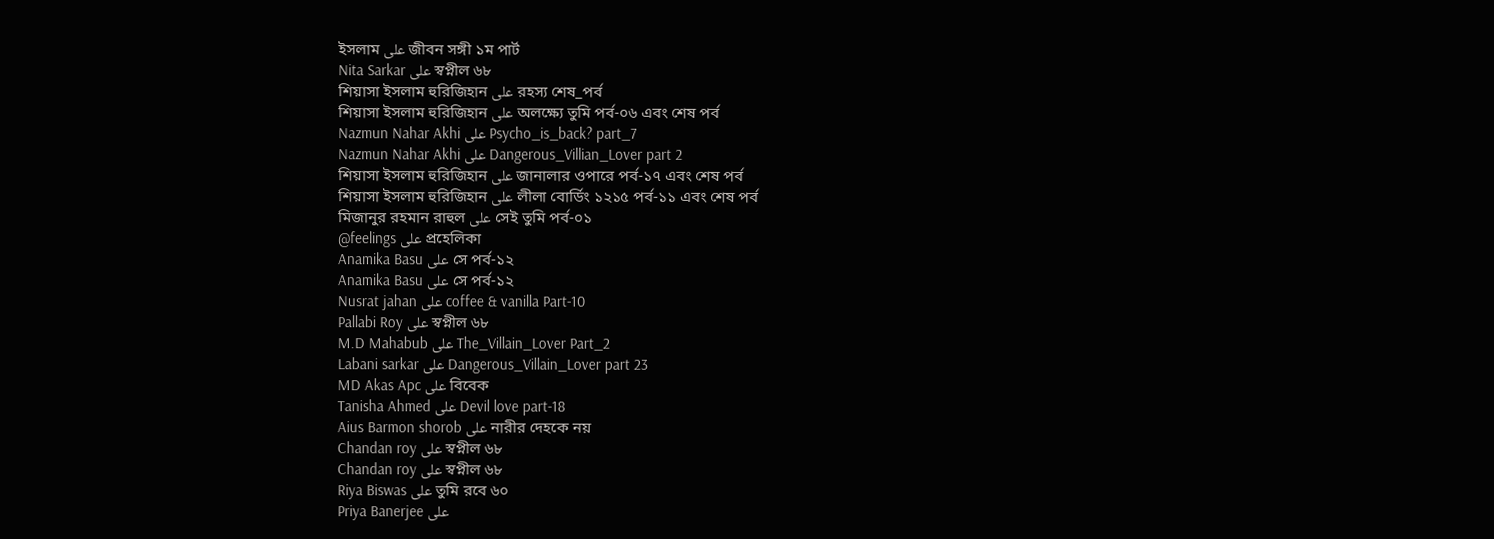ইসলাম على জীবন সঙ্গী ১ম পার্ট
Nita Sarkar على স্বপ্নীল ৬৮
শিয়াসা ইসলাম হুরিজিহান على রহস্য শেষ_পর্ব
শিয়াসা ইসলাম হুরিজিহান على অলক্ষ্যে তুমি পর্ব-০৬ এবং শেষ পর্ব
Nazmun Nahar Akhi على Psycho_is_back? part_7
Nazmun Nahar Akhi على Dangerous_Villian_Lover part 2
শিয়াসা ইসলাম হুরিজিহান على জানালার ওপারে পর্ব-১৭ এবং শেষ পর্ব
শিয়াসা ইসলাম হুরিজিহান على লীলা বোর্ডিং ১২১৫ পর্ব-১১ এবং শেষ পর্ব
মিজানুর রহমান রাহুল على সেই তুমি পর্ব-০১
@feelings على প্রহেলিকা
Anamika Basu على সে পর্ব-১২
Anamika Basu على সে পর্ব-১২
Nusrat jahan على coffee & vanilla Part-10
Pallabi Roy على স্বপ্নীল ৬৮
M.D Mahabub على The_Villain_Lover Part_2
Labani sarkar على Dangerous_Villain_Lover part 23
MD Akas Apc على বিবেক
Tanisha Ahmed على Devil love part-18
Aius Barmon shorob على নারীর দেহকে নয়
Chandan roy على স্বপ্নীল ৬৮
Chandan roy على স্বপ্নীল ৬৮
Riya Biswas على তুমি রবে ৬০
Priya Banerjee على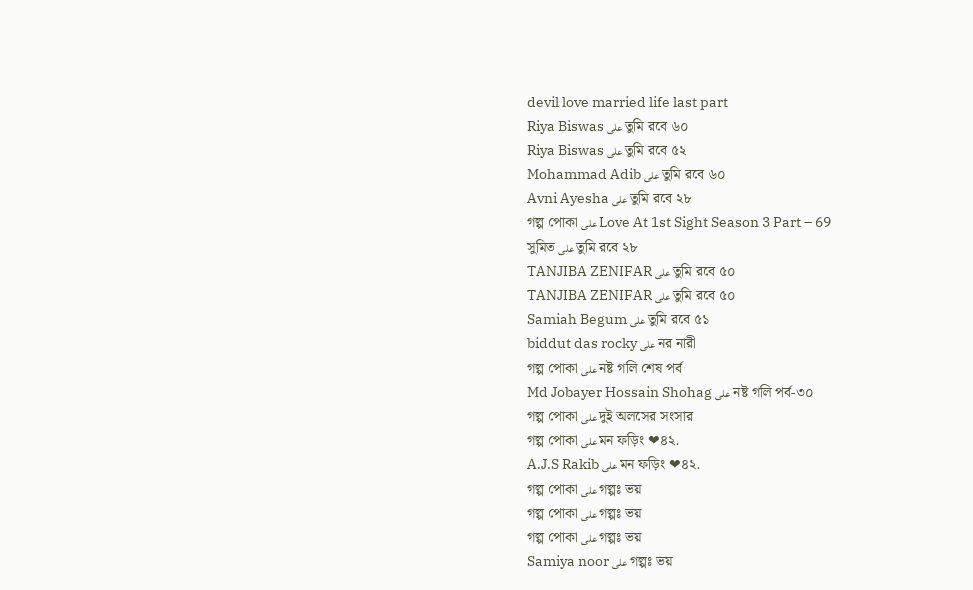devil love married life last part
Riya Biswas على তুমি রবে ৬০
Riya Biswas على তুমি রবে ৫২
Mohammad Adib على তুমি রবে ৬০
Avni Ayesha على তুমি রবে ২৮
গল্প পোকা على Love At 1st Sight Season 3 Part – 69
সুমিত على তুমি রবে ২৮
TANJIBA ZENIFAR على তুমি রবে ৫০
TANJIBA ZENIFAR على তুমি রবে ৫০
Samiah Begum على তুমি রবে ৫১
biddut das rocky على নর নারী
গল্প পোকা على নষ্ট গলি শেষ পর্ব
Md Jobayer Hossain Shohag على নষ্ট গলি পর্ব-৩০
গল্প পোকা على দুই অলসের সংসার
গল্প পোকা على মন ফড়িং ❤৪২.
A.J.S Rakib على মন ফড়িং ❤৪২.
গল্প পোকা على গল্পঃ ভয়
গল্প পোকা على গল্পঃ ভয়
গল্প পোকা على গল্পঃ ভয়
Samiya noor على গল্পঃ ভয়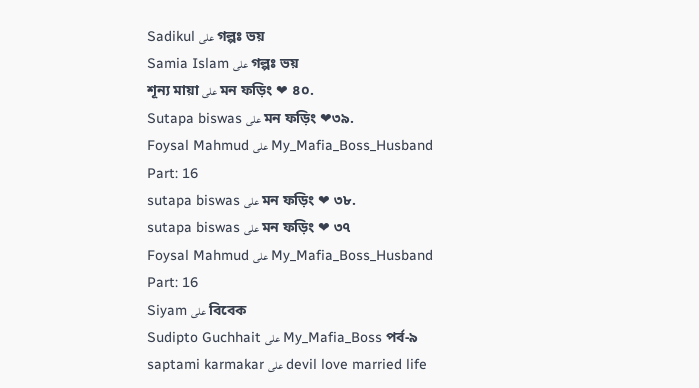Sadikul على গল্পঃ ভয়
Samia Islam على গল্পঃ ভয়
শূন্য মায়া على মন ফড়িং ❤ ৪০.
Sutapa biswas على মন ফড়িং ❤৩৯.
Foysal Mahmud على My_Mafia_Boss_Husband Part: 16
sutapa biswas على মন ফড়িং ❤ ৩৮.
sutapa biswas على মন ফড়িং ❤ ৩৭
Foysal Mahmud على My_Mafia_Boss_Husband Part: 16
Siyam على বিবেক
Sudipto Guchhait على My_Mafia_Boss পর্ব-৯
saptami karmakar على devil love married life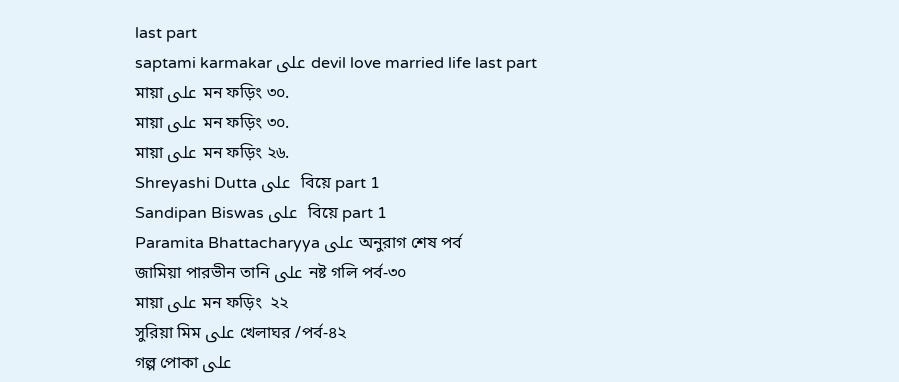last part
saptami karmakar على devil love married life last part
মায়া على মন ফড়িং ৩০.
মায়া على মন ফড়িং ৩০.
মায়া على মন ফড়িং ২৬.
Shreyashi Dutta على  বিয়ে part 1
Sandipan Biswas على  বিয়ে part 1
Paramita Bhattacharyya على অনুরাগ শেষ পর্ব
জামিয়া পারভীন তানি على নষ্ট গলি পর্ব-৩০
মায়া على মন ফড়িং  ২২
সুরিয়া মিম على খেলাঘর /পর্ব-৪২
গল্প পোকা على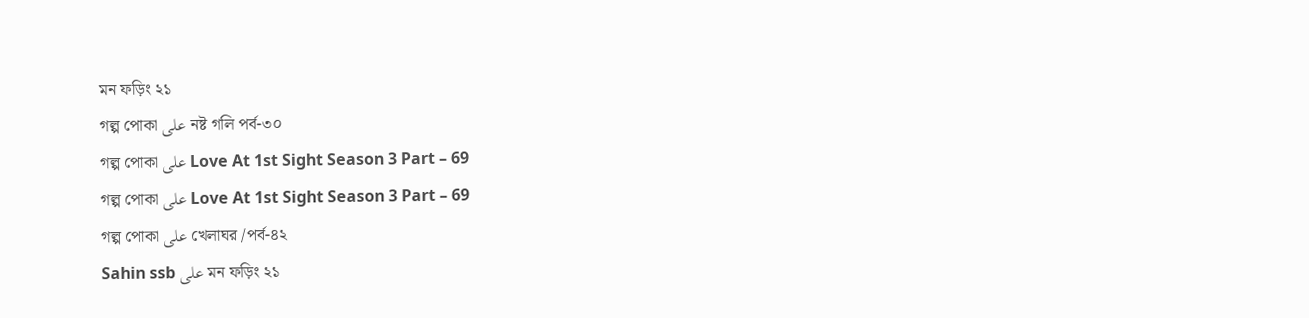মন ফড়িং ২১
গল্প পোকা على নষ্ট গলি পর্ব-৩০
গল্প পোকা على Love At 1st Sight Season 3 Part – 69
গল্প পোকা على Love At 1st Sight Season 3 Part – 69
গল্প পোকা على খেলাঘর /পর্ব-৪২
Sahin ssb على মন ফড়িং ২১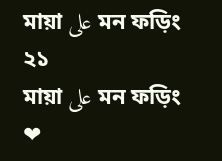মায়া على মন ফড়িং ২১
মায়া على মন ফড়িং ❤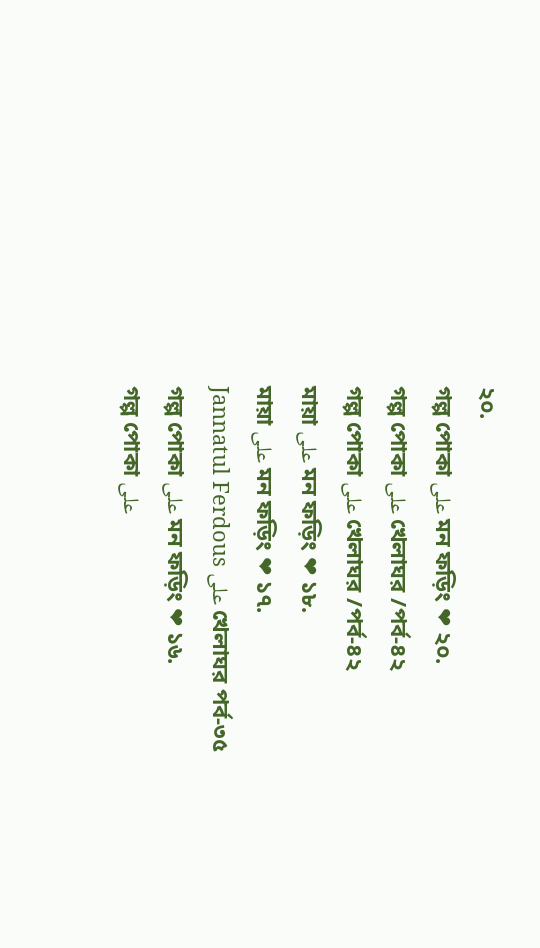২০.
গল্প পোকা على মন ফড়িং ❤ ২০.
গল্প পোকা على খেলাঘর /পর্ব-৪২
গল্প পোকা على খেলাঘর /পর্ব-৪২
মায়া على মন ফড়িং ❤ ১৮.
মায়া على মন ফড়িং ❤ ১৭.
Jannatul Ferdous على খেলাঘর পর্ব-৩৫
গল্প পোকা على মন ফড়িং ❤ ১৬.
গল্প পোকা على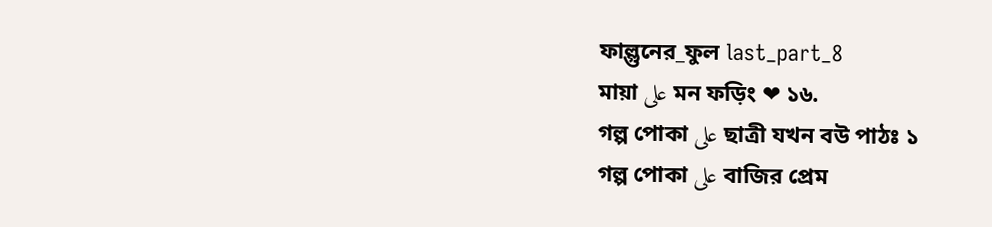ফাল্গুনের_ফুল last_part_8
মায়া على মন ফড়িং ❤ ১৬.
গল্প পোকা على ছাত্রী যখন বউ পাঠঃ ১
গল্প পোকা على বাজির প্রেম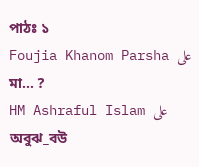পাঠঃ ১
Foujia Khanom Parsha على মা… ?
HM Ashraful Islam على অবুঝ_বউ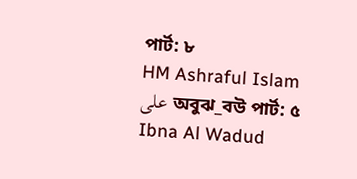পার্ট: ৮
HM Ashraful Islam على অবুঝ_বউ পার্ট: ৫
Ibna Al Wadud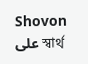Shovon على স্বার্থ